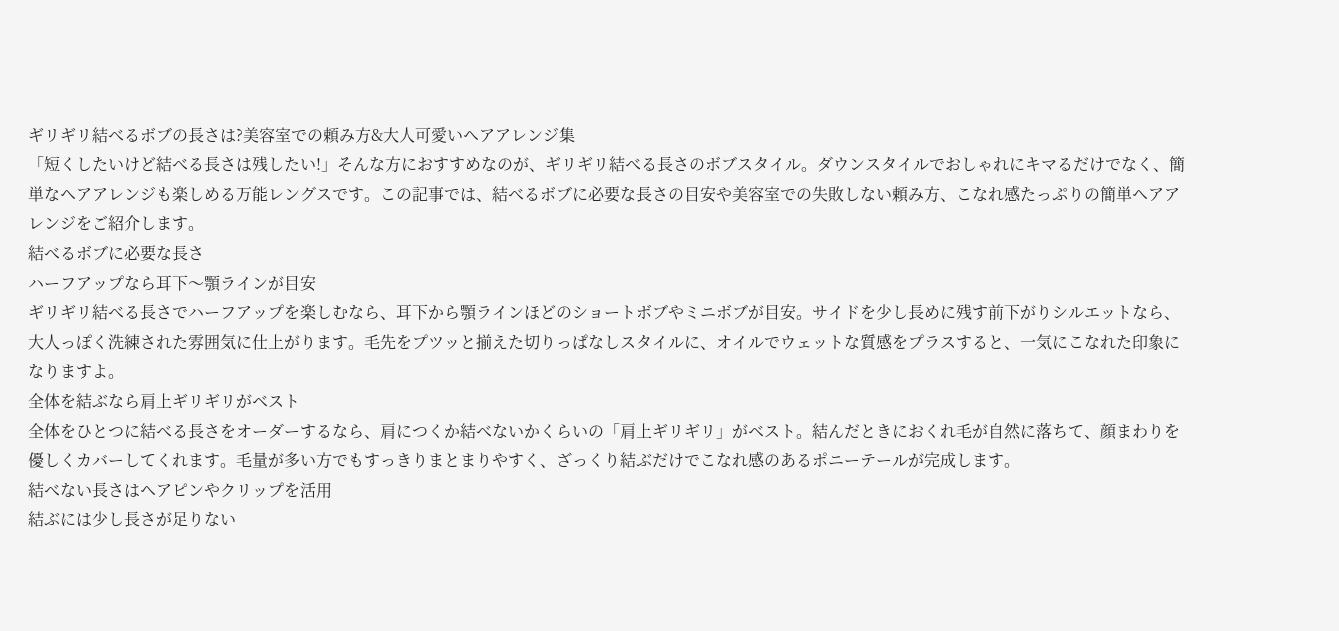ギリギリ結べるボブの長さは?美容室での頼み方&大人可愛いヘアアレンジ集
「短くしたいけど結べる長さは残したい!」そんな方におすすめなのが、ギリギリ結べる長さのボブスタイル。ダウンスタイルでおしゃれにキマるだけでなく、簡単なヘアアレンジも楽しめる万能レングスです。この記事では、結べるボブに必要な長さの目安や美容室での失敗しない頼み方、こなれ感たっぷりの簡単ヘアアレンジをご紹介します。
結べるボブに必要な長さ
ハーフアップなら耳下〜顎ラインが目安
ギリギリ結べる長さでハーフアップを楽しむなら、耳下から顎ラインほどのショートボブやミニボブが目安。サイドを少し長めに残す前下がりシルエットなら、大人っぽく洗練された雰囲気に仕上がります。毛先をプツッと揃えた切りっぱなしスタイルに、オイルでウェットな質感をプラスすると、一気にこなれた印象になりますよ。
全体を結ぶなら肩上ギリギリがベスト
全体をひとつに結べる長さをオーダーするなら、肩につくか結べないかくらいの「肩上ギリギリ」がベスト。結んだときにおくれ毛が自然に落ちて、顔まわりを優しくカバーしてくれます。毛量が多い方でもすっきりまとまりやすく、ざっくり結ぶだけでこなれ感のあるポニーテールが完成します。
結べない長さはヘアピンやクリップを活用
結ぶには少し長さが足りない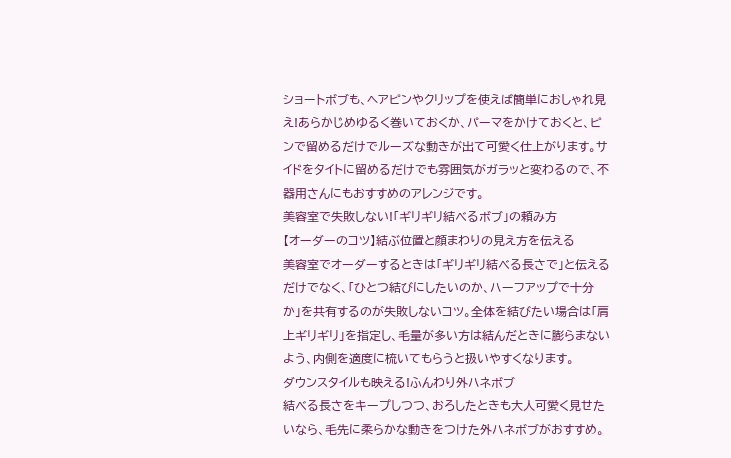ショートボブも、ヘアピンやクリップを使えば簡単におしゃれ見え!あらかじめゆるく巻いておくか、パーマをかけておくと、ピンで留めるだけでルーズな動きが出て可愛く仕上がります。サイドをタイトに留めるだけでも雰囲気がガラッと変わるので、不器用さんにもおすすめのアレンジです。
美容室で失敗しない!「ギリギリ結べるボブ」の頼み方
【オーダーのコツ】結ぶ位置と顔まわりの見え方を伝える
美容室でオーダーするときは「ギリギリ結べる長さで」と伝えるだけでなく、「ひとつ結びにしたいのか、ハーフアップで十分か」を共有するのが失敗しないコツ。全体を結びたい場合は「肩上ギリギリ」を指定し、毛量が多い方は結んだときに膨らまないよう、内側を適度に梳いてもらうと扱いやすくなります。
ダウンスタイルも映える!ふんわり外ハネボブ
結べる長さをキープしつつ、おろしたときも大人可愛く見せたいなら、毛先に柔らかな動きをつけた外ハネボブがおすすめ。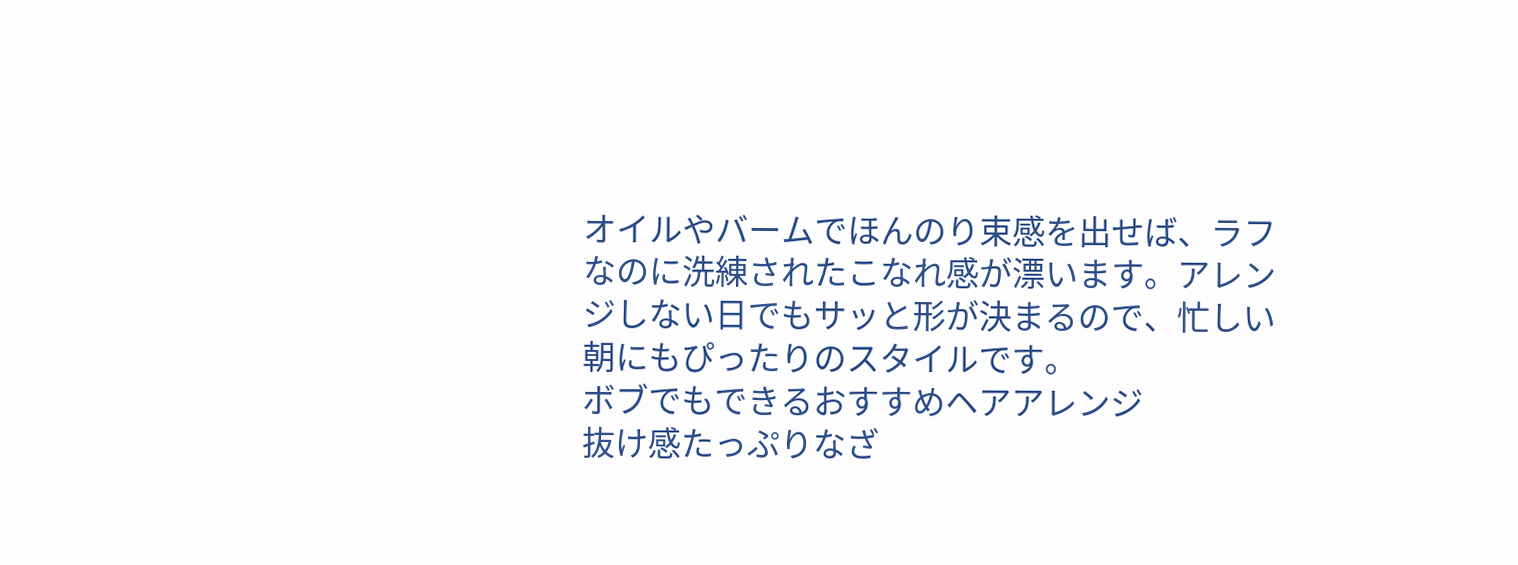オイルやバームでほんのり束感を出せば、ラフなのに洗練されたこなれ感が漂います。アレンジしない日でもサッと形が決まるので、忙しい朝にもぴったりのスタイルです。
ボブでもできるおすすめヘアアレンジ
抜け感たっぷりなざ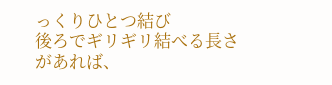っくりひとつ結び
後ろでギリギリ結べる長さがあれば、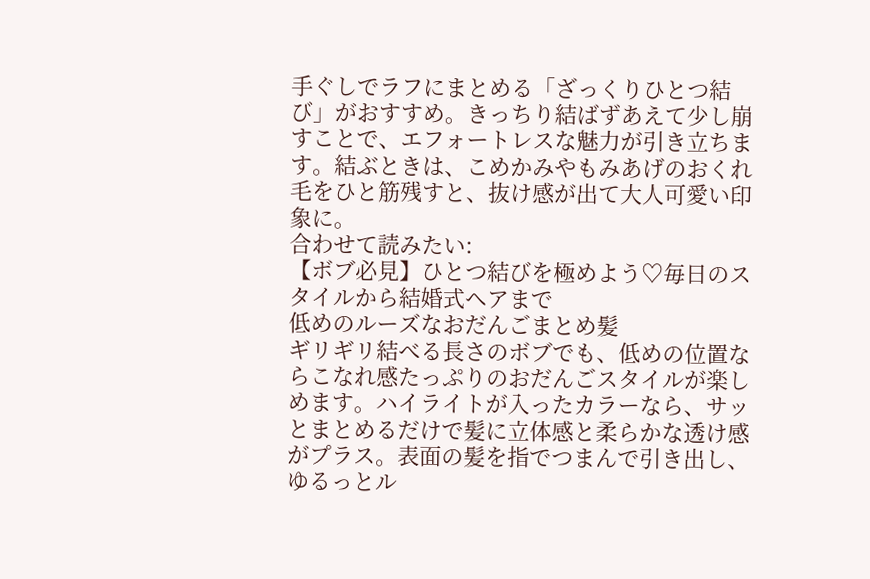手ぐしでラフにまとめる「ざっくりひとつ結び」がおすすめ。きっちり結ばずあえて少し崩すことで、エフォートレスな魅力が引き立ちます。結ぶときは、こめかみやもみあげのおくれ毛をひと筋残すと、抜け感が出て大人可愛い印象に。
合わせて読みたい:
【ボブ必見】ひとつ結びを極めよう♡毎日のスタイルから結婚式ヘアまで
低めのルーズなおだんごまとめ髪
ギリギリ結べる長さのボブでも、低めの位置ならこなれ感たっぷりのおだんごスタイルが楽しめます。ハイライトが入ったカラーなら、サッとまとめるだけで髪に立体感と柔らかな透け感がプラス。表面の髪を指でつまんで引き出し、ゆるっとル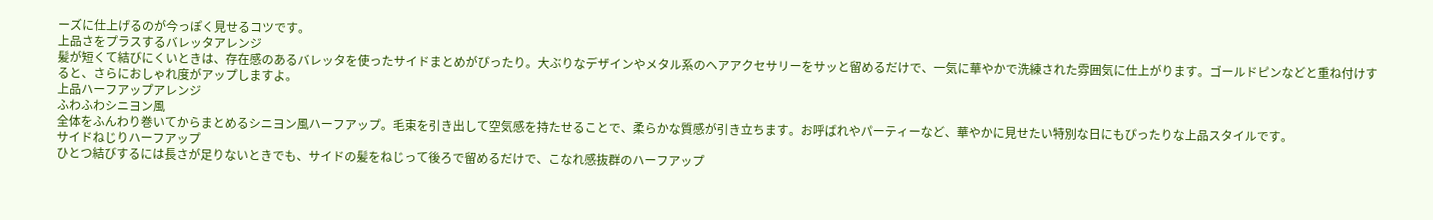ーズに仕上げるのが今っぽく見せるコツです。
上品さをプラスするバレッタアレンジ
髪が短くて結びにくいときは、存在感のあるバレッタを使ったサイドまとめがぴったり。大ぶりなデザインやメタル系のヘアアクセサリーをサッと留めるだけで、一気に華やかで洗練された雰囲気に仕上がります。ゴールドピンなどと重ね付けすると、さらにおしゃれ度がアップしますよ。
上品ハーフアップアレンジ
ふわふわシニヨン風
全体をふんわり巻いてからまとめるシニヨン風ハーフアップ。毛束を引き出して空気感を持たせることで、柔らかな質感が引き立ちます。お呼ばれやパーティーなど、華やかに見せたい特別な日にもぴったりな上品スタイルです。
サイドねじりハーフアップ
ひとつ結びするには長さが足りないときでも、サイドの髪をねじって後ろで留めるだけで、こなれ感抜群のハーフアップ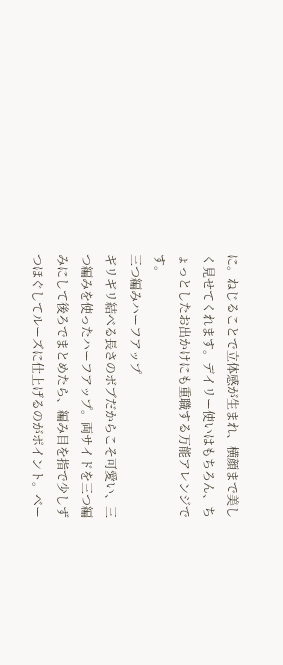に。ねじることで立体感が生まれ、横顔まで美しく見せてくれます。デイリー使いはもちろん、ちょっとしたお出かけにも重職する万能アレンジです。
三つ編みハーフアップ
ギリギリ結べる長さのボブだからこそ可愛い、三つ編みを使ったハーフアップ。両サイドを三つ編みにして後ろでまとめたら、編み目を指で少しずつほぐしてルーズに仕上げるのがポイント。ベー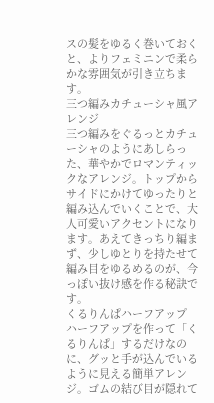スの髪をゆるく巻いておくと、よりフェミニンで柔らかな雰囲気が引き立ちます。
三つ編みカチューシャ風アレンジ
三つ編みをぐるっとカチューシャのようにあしらった、華やかでロマンティックなアレンジ。トップからサイドにかけてゆったりと編み込んでいくことで、大人可愛いアクセントになります。あえてきっちり編まず、少しゆとりを持たせて編み目をゆるめるのが、今っぽい抜け感を作る秘訣です。
くるりんぱハーフアップ
ハーフアップを作って「くるりんぱ」するだけなのに、グッと手が込んでいるように見える簡単アレンジ。ゴムの結び目が隠れて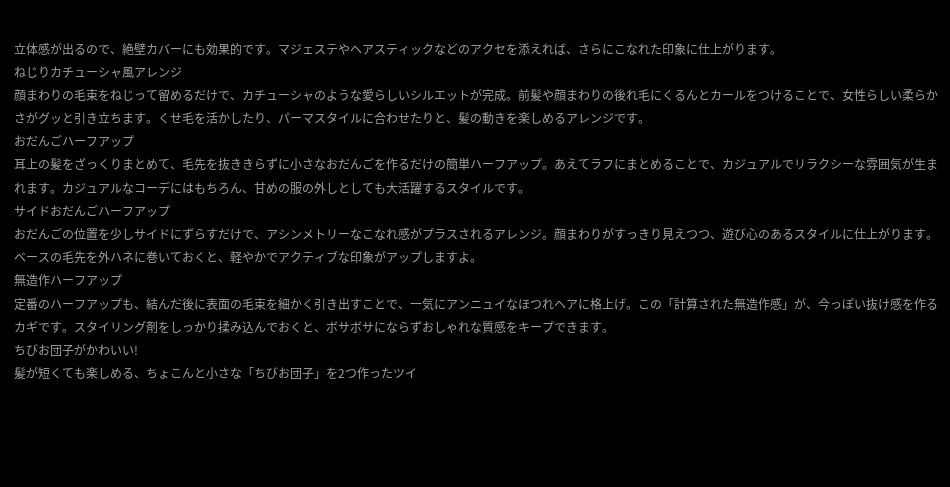立体感が出るので、絶壁カバーにも効果的です。マジェステやヘアスティックなどのアクセを添えれば、さらにこなれた印象に仕上がります。
ねじりカチューシャ風アレンジ
顔まわりの毛束をねじって留めるだけで、カチューシャのような愛らしいシルエットが完成。前髪や顔まわりの後れ毛にくるんとカールをつけることで、女性らしい柔らかさがグッと引き立ちます。くせ毛を活かしたり、パーマスタイルに合わせたりと、髪の動きを楽しめるアレンジです。
おだんごハーフアップ
耳上の髪をざっくりまとめて、毛先を抜ききらずに小さなおだんごを作るだけの簡単ハーフアップ。あえてラフにまとめることで、カジュアルでリラクシーな雰囲気が生まれます。カジュアルなコーデにはもちろん、甘めの服の外しとしても大活躍するスタイルです。
サイドおだんごハーフアップ
おだんごの位置を少しサイドにずらすだけで、アシンメトリーなこなれ感がプラスされるアレンジ。顔まわりがすっきり見えつつ、遊び心のあるスタイルに仕上がります。ベースの毛先を外ハネに巻いておくと、軽やかでアクティブな印象がアップしますよ。
無造作ハーフアップ
定番のハーフアップも、結んだ後に表面の毛束を細かく引き出すことで、一気にアンニュイなほつれヘアに格上げ。この「計算された無造作感」が、今っぽい抜け感を作るカギです。スタイリング剤をしっかり揉み込んでおくと、ボサボサにならずおしゃれな質感をキープできます。
ちびお団子がかわいい!
髪が短くても楽しめる、ちょこんと小さな「ちびお団子」を2つ作ったツイ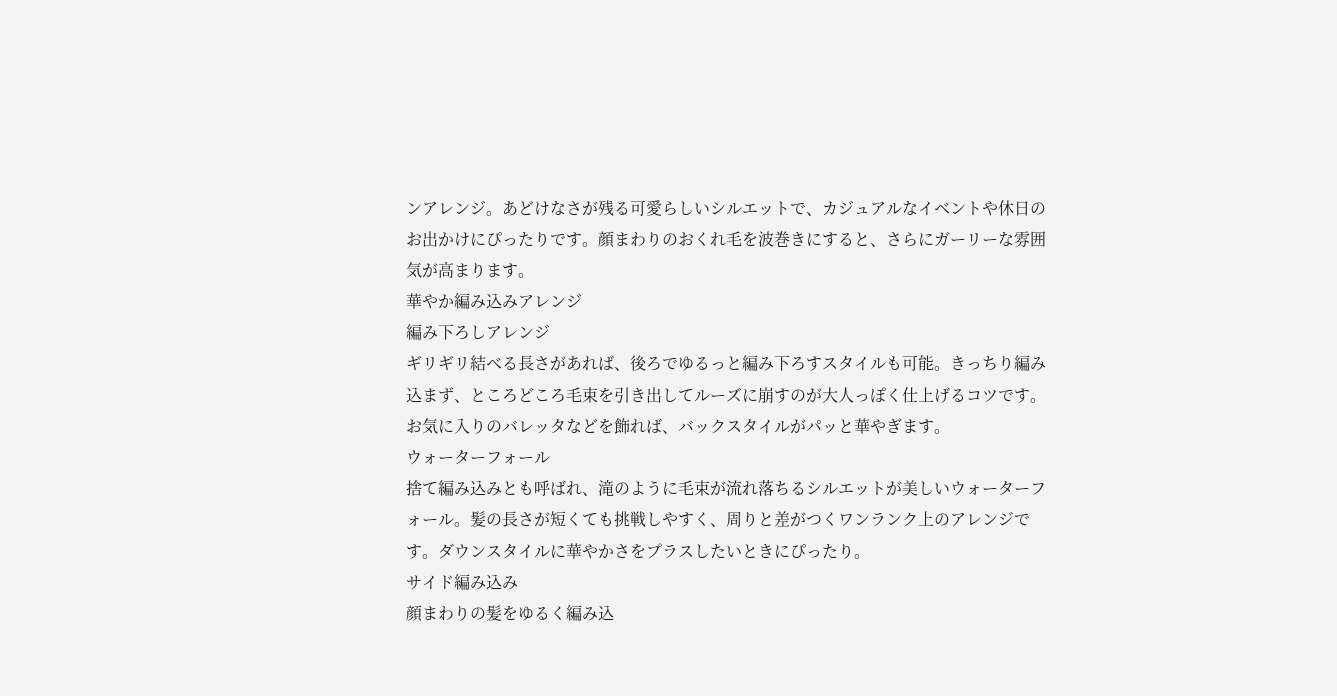ンアレンジ。あどけなさが残る可愛らしいシルエットで、カジュアルなイベントや休日のお出かけにぴったりです。顔まわりのおくれ毛を波巻きにすると、さらにガーリーな雰囲気が高まります。
華やか編み込みアレンジ
編み下ろしアレンジ
ギリギリ結べる長さがあれば、後ろでゆるっと編み下ろすスタイルも可能。きっちり編み込まず、ところどころ毛束を引き出してルーズに崩すのが大人っぽく仕上げるコツです。お気に入りのバレッタなどを飾れば、バックスタイルがパッと華やぎます。
ウォーターフォール
捨て編み込みとも呼ばれ、滝のように毛束が流れ落ちるシルエットが美しいウォーターフォール。髪の長さが短くても挑戦しやすく、周りと差がつくワンランク上のアレンジです。ダウンスタイルに華やかさをプラスしたいときにぴったり。
サイド編み込み
顔まわりの髪をゆるく編み込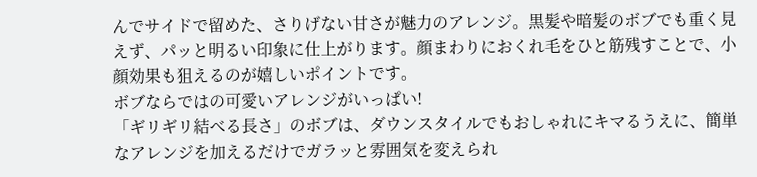んでサイドで留めた、さりげない甘さが魅力のアレンジ。黒髪や暗髪のボブでも重く見えず、パッと明るい印象に仕上がります。顔まわりにおくれ毛をひと筋残すことで、小顔効果も狙えるのが嬉しいポイントです。
ボブならではの可愛いアレンジがいっぱい!
「ギリギリ結べる長さ」のボブは、ダウンスタイルでもおしゃれにキマるうえに、簡単なアレンジを加えるだけでガラッと雰囲気を変えられ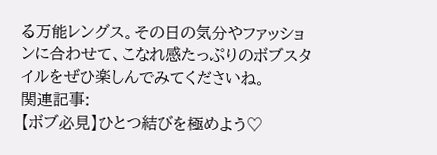る万能レングス。その日の気分やファッションに合わせて、こなれ感たっぷりのボブスタイルをぜひ楽しんでみてくださいね。
関連記事:
【ボブ必見】ひとつ結びを極めよう♡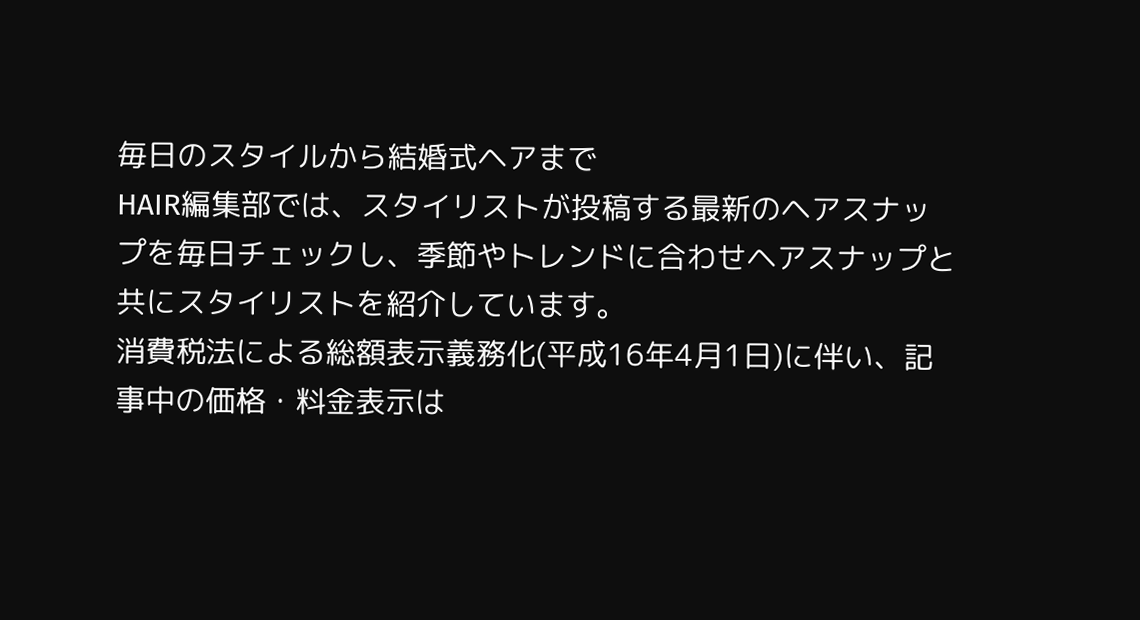毎日のスタイルから結婚式ヘアまで
HAIR編集部では、スタイリストが投稿する最新のヘアスナップを毎日チェックし、季節やトレンドに合わせヘアスナップと共にスタイリストを紹介しています。
消費税法による総額表示義務化(平成16年4月1日)に伴い、記事中の価格・料金表示は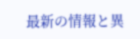最新の情報と異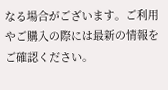なる場合がございます。ご利用やご購入の際には最新の情報をご確認ください。